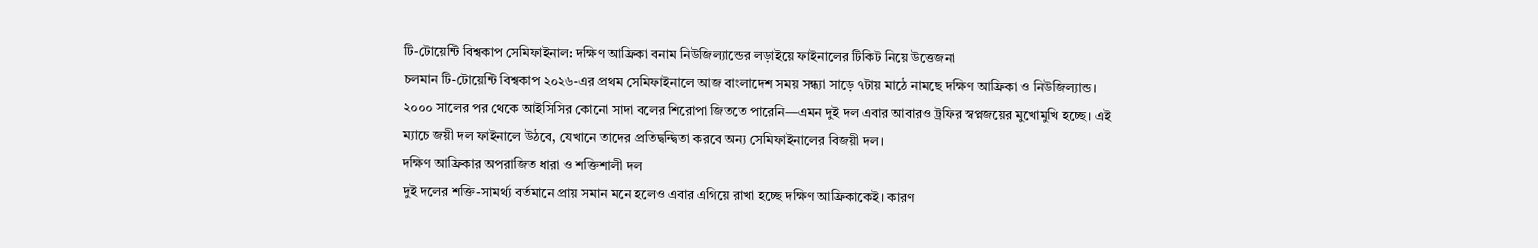টি-টোয়েন্টি বিশ্বকাপ সেমিফাইনাল: দক্ষিণ আফ্রিকা বনাম নিউজিল্যান্ডের লড়াইয়ে ফাইনালের টিকিট নিয়ে উত্তেজনা
চলমান টি-টোয়েন্টি বিশ্বকাপ ২০২৬-এর প্রথম সেমিফাইনালে আজ বাংলাদেশ সময় সন্ধ্যা সাড়ে ৭টায় মাঠে নামছে দক্ষিণ আফ্রিকা ও নিউজিল্যান্ড। ২০০০ সালের পর থেকে আইসিসির কোনো সাদা বলের শিরোপা জিততে পারেনি—এমন দুই দল এবার আবারও ট্রফির স্বপ্নজয়ের মুখোমুখি হচ্ছে। এই ম্যাচে জয়ী দল ফাইনালে উঠবে, যেখানে তাদের প্রতিদ্বন্দ্বিতা করবে অন্য সেমিফাইনালের বিজয়ী দল।
দক্ষিণ আফ্রিকার অপরাজিত ধারা ও শক্তিশালী দল
দুই দলের শক্তি-সামর্থ্য বর্তমানে প্রায় সমান মনে হলেও এবার এগিয়ে রাখা হচ্ছে দক্ষিণ আফ্রিকাকেই। কারণ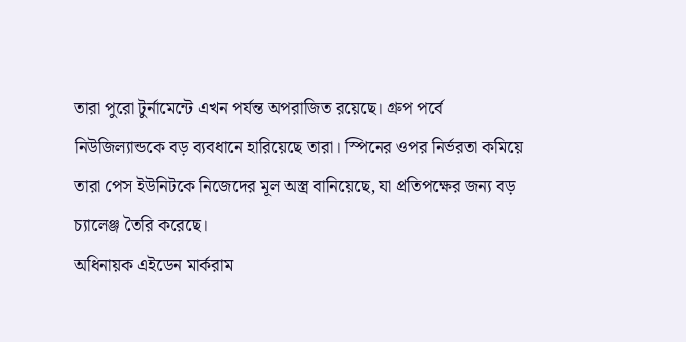তারা পুরো টুর্নামেন্টে এখন পর্যন্ত অপরাজিত রয়েছে। গ্রুপ পর্বে নিউজিল্যান্ডকে বড় ব্যবধানে হারিয়েছে তারা। স্পিনের ওপর নির্ভরতা কমিয়ে তারা পেস ইউনিটকে নিজেদের মূল অস্ত্র বানিয়েছে, যা প্রতিপক্ষের জন্য বড় চ্যালেঞ্জ তৈরি করেছে।
অধিনায়ক এইডেন মার্করাম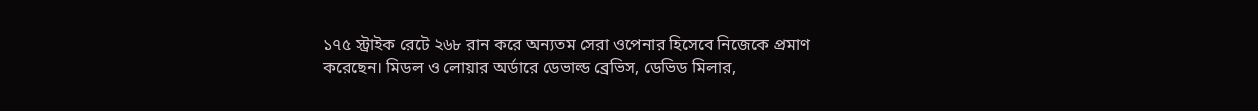১৭৫ স্ট্রাইক রেটে ২৬৮ রান করে অন্যতম সেরা ওপেনার হিসেবে নিজেকে প্রমাণ করেছেন। মিডল ও লোয়ার অর্ডারে ডেভাল্ড ব্রেভিস, ডেভিড মিলার,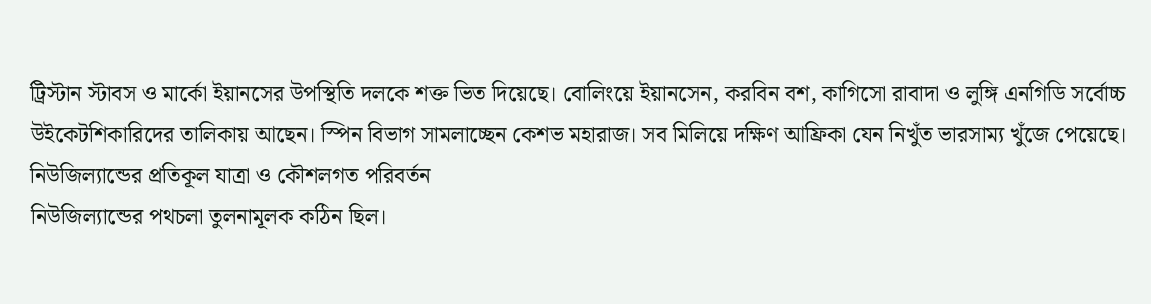ট্রিস্টান স্টাবস ও মার্কো ইয়ানসের উপস্থিতি দলকে শক্ত ভিত দিয়েছে। বোলিংয়ে ইয়ানসেন, করবিন বশ, কাগিসো রাবাদা ও লুঙ্গি এনগিডি সর্বোচ্চ উইকেটশিকারিদের তালিকায় আছেন। স্পিন বিভাগ সামলাচ্ছেন কেশভ মহারাজ। সব মিলিয়ে দক্ষিণ আফ্রিকা যেন নিখুঁত ভারসাম্য খুঁজে পেয়েছে।
নিউজিল্যান্ডের প্রতিকূল যাত্রা ও কৌশলগত পরিবর্তন
নিউজিল্যান্ডের পথচলা তুলনামূলক কঠিন ছিল।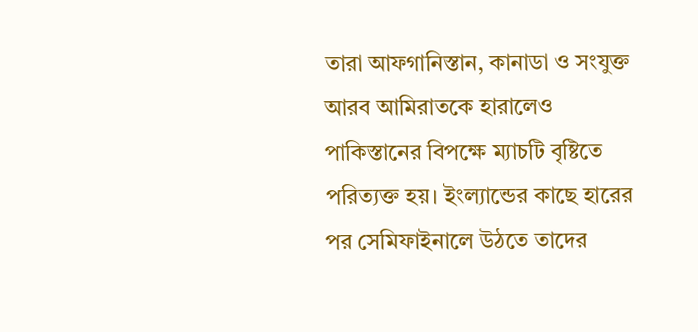তারা আফগানিস্তান, কানাডা ও সংযুক্ত আরব আমিরাতকে হারালেও পাকিস্তানের বিপক্ষে ম্যাচটি বৃষ্টিতে পরিত্যক্ত হয়। ইংল্যান্ডের কাছে হারের পর সেমিফাইনালে উঠতে তাদের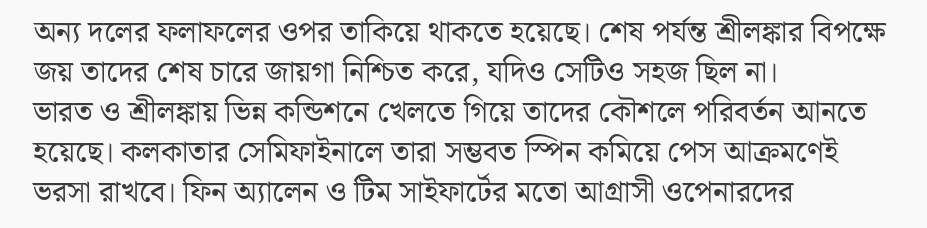অন্য দলের ফলাফলের ওপর তাকিয়ে থাকতে হয়েছে। শেষ পর্যন্ত শ্রীলঙ্কার বিপক্ষে জয় তাদের শেষ চারে জায়গা নিশ্চিত করে, যদিও সেটিও সহজ ছিল না।
ভারত ও শ্রীলঙ্কায় ভিন্ন কন্ডিশনে খেলতে গিয়ে তাদের কৌশলে পরিবর্তন আনতে হয়েছে। কলকাতার সেমিফাইনালে তারা সম্ভবত স্পিন কমিয়ে পেস আক্রমণেই ভরসা রাখবে। ফিন অ্যালেন ও টিম সাইফার্টের মতো আগ্রাসী ওপেনারদের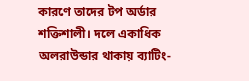কারণে তাদের টপ অর্ডার শক্তিশালী। দলে একাধিক অলরাউন্ডার থাকায় ব্যাটিং-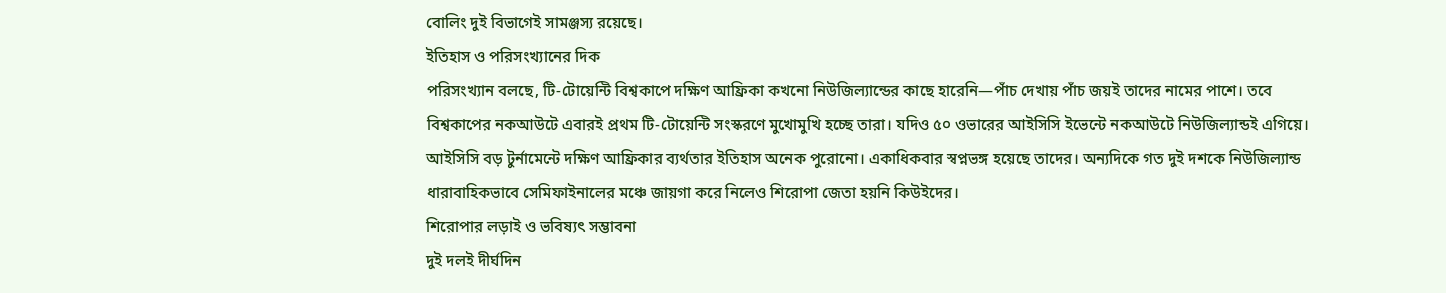বোলিং দুই বিভাগেই সামঞ্জস্য রয়েছে।
ইতিহাস ও পরিসংখ্যানের দিক
পরিসংখ্যান বলছে, টি-টোয়েন্টি বিশ্বকাপে দক্ষিণ আফ্রিকা কখনো নিউজিল্যান্ডের কাছে হারেনি—পাঁচ দেখায় পাঁচ জয়ই তাদের নামের পাশে। তবে বিশ্বকাপের নকআউটে এবারই প্রথম টি-টোয়েন্টি সংস্করণে মুখোমুখি হচ্ছে তারা। যদিও ৫০ ওভারের আইসিসি ইভেন্টে নকআউটে নিউজিল্যান্ডই এগিয়ে।
আইসিসি বড় টুর্নামেন্টে দক্ষিণ আফ্রিকার ব্যর্থতার ইতিহাস অনেক পুরোনো। একাধিকবার স্বপ্নভঙ্গ হয়েছে তাদের। অন্যদিকে গত দুই দশকে নিউজিল্যান্ড ধারাবাহিকভাবে সেমিফাইনালের মঞ্চে জায়গা করে নিলেও শিরোপা জেতা হয়নি কিউইদের।
শিরোপার লড়াই ও ভবিষ্যৎ সম্ভাবনা
দুই দলই দীর্ঘদিন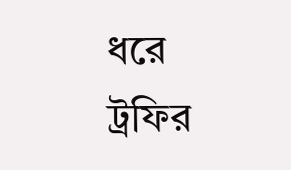ধরে ট্রফির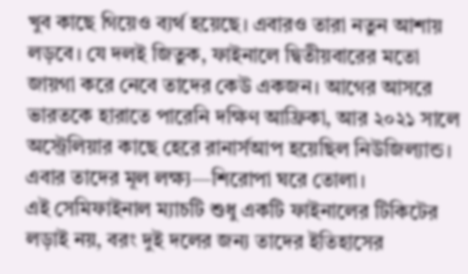খুব কাছে গিয়েও ব্যর্থ হয়েছে। এবারও তারা নতুন আশায় লড়বে। যে দলই জিতুক, ফাইনালে দ্বিতীয়বারের মতো জায়গা করে নেবে তাদের কেউ একজন। আগের আসরে ভারতকে হারাতে পারেনি দক্ষিণ আফ্রিকা, আর ২০২১ সালে অস্ট্রেলিয়ার কাছে হেরে রানার্সআপ হয়েছিল নিউজিল্যান্ড। এবার তাদের মূল লক্ষ্য—শিরোপা ঘরে তোলা।
এই সেমিফাইনাল ম্যাচটি শুধু একটি ফাইনালের টিকিটের লড়াই নয়, বরং দুই দলের জন্য তাদের ইতিহাসের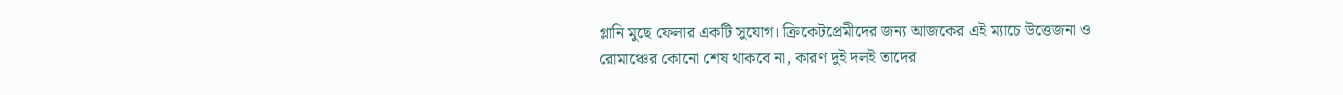গ্লানি মুছে ফেলার একটি সুযোগ। ক্রিকেটপ্রেমীদের জন্য আজকের এই ম্যাচে উত্তেজনা ও রোমাঞ্চের কোনো শেষ থাকবে না, কারণ দুই দলই তাদের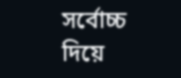সর্বোচ্চ দিয়ে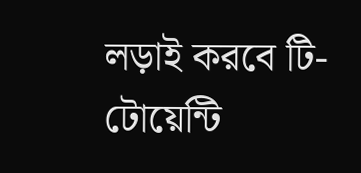লড়াই করবে টি-টোয়েন্টি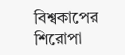বিশ্বকাপের শিরোপা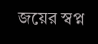জয়ের স্বপ্ন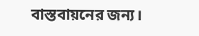বাস্তবায়নের জন্য।